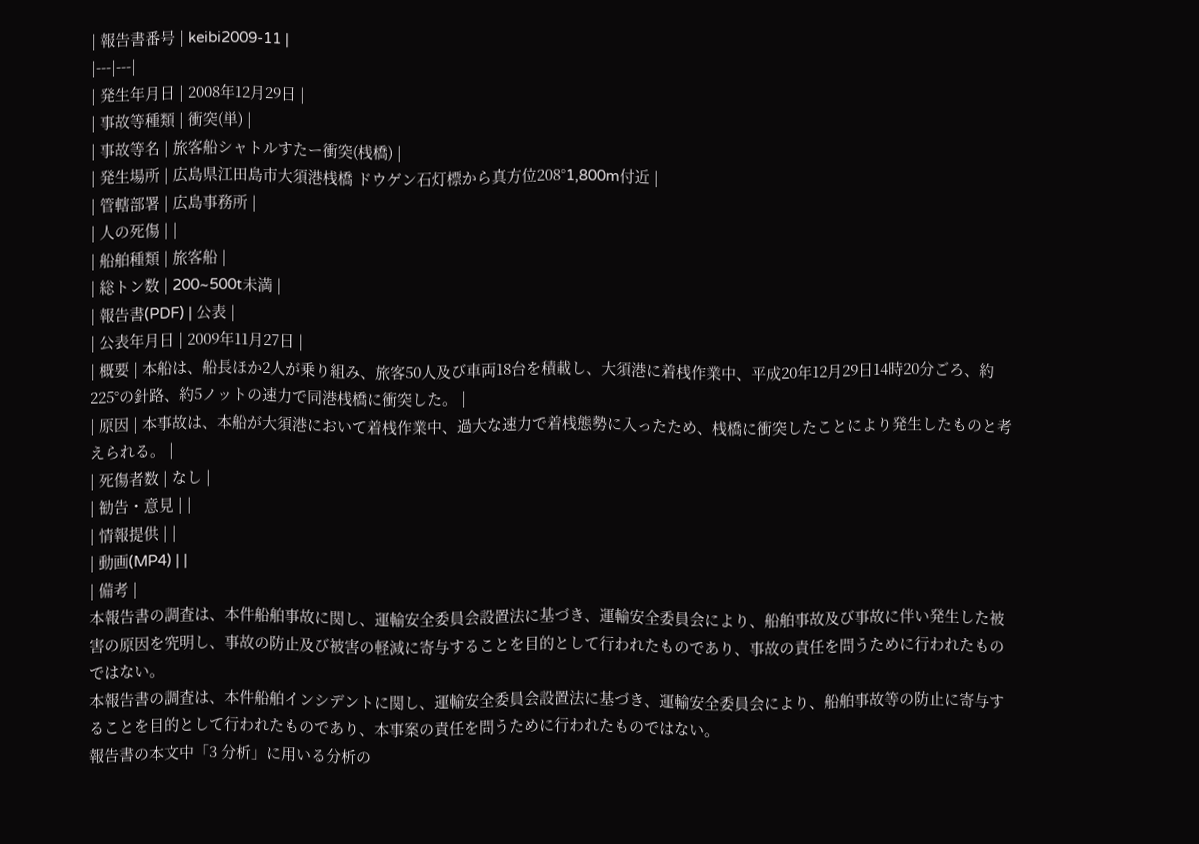| 報告書番号 | keibi2009-11 |
|---|---|
| 発生年月日 | 2008年12月29日 |
| 事故等種類 | 衝突(単) |
| 事故等名 | 旅客船シャトルすたー衝突(桟橋) |
| 発生場所 | 広島県江田島市大須港桟橋 ドウゲン石灯標から真方位208°1,800m付近 |
| 管轄部署 | 広島事務所 |
| 人の死傷 | |
| 船舶種類 | 旅客船 |
| 総トン数 | 200~500t未満 |
| 報告書(PDF) | 公表 |
| 公表年月日 | 2009年11月27日 |
| 概要 | 本船は、船長ほか2人が乗り組み、旅客50人及び車両18台を積載し、大須港に着桟作業中、平成20年12月29日14時20分ごろ、約225°の針路、約5ノットの速力で同港桟橋に衝突した。 |
| 原因 | 本事故は、本船が大須港において着桟作業中、過大な速力で着桟態勢に入ったため、桟橋に衝突したことにより発生したものと考えられる。 |
| 死傷者数 | なし |
| 勧告・意見 | |
| 情報提供 | |
| 動画(MP4) | |
| 備考 |
本報告書の調査は、本件船舶事故に関し、運輸安全委員会設置法に基づき、運輸安全委員会により、船舶事故及び事故に伴い発生した被害の原因を究明し、事故の防止及び被害の軽減に寄与することを目的として行われたものであり、事故の責任を問うために行われたものではない。
本報告書の調査は、本件船舶インシデントに関し、運輸安全委員会設置法に基づき、運輸安全委員会により、船舶事故等の防止に寄与することを目的として行われたものであり、本事案の責任を問うために行われたものではない。
報告書の本文中「3 分析」に用いる分析の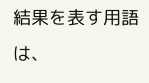結果を表す用語は、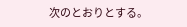次のとおりとする。